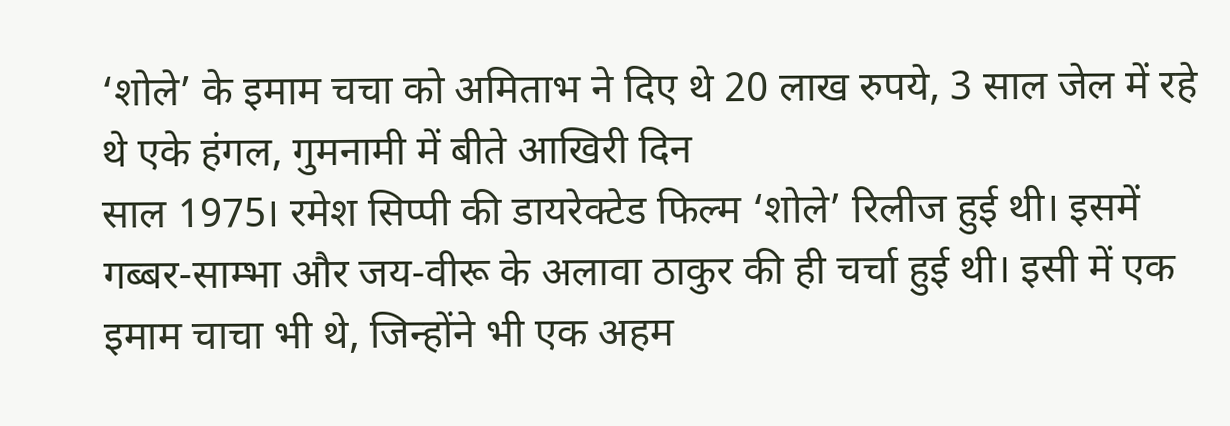‘शोले’ के इमाम चचा को अमिताभ ने दिए थे 20 लाख रुपये, 3 साल जेल में रहे थे एके हंगल, गुमनामी में बीते आखिरी दिन
साल 1975। रमेश सिप्पी की डायरेक्टेड फिल्म ‘शोले’ रिलीज हुई थी। इसमें गब्बर-साम्भा और जय-वीरू के अलावा ठाकुर की ही चर्चा हुई थी। इसी में एक इमाम चाचा भी थे, जिन्होंने भी एक अहम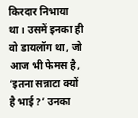किरदार निभाया था। उसमें इनका ही वो डायलॉग था, जो आज भी फेमस है, ‘इतना सन्नाटा क्यों है भाई?’ उनका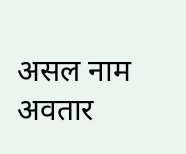असल नाम अवतार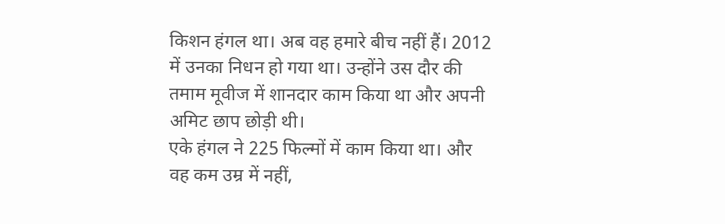किशन हंगल था। अब वह हमारे बीच नहीं हैं। 2012 में उनका निधन हो गया था। उन्होंने उस दौर की तमाम मूवीज में शानदार काम किया था और अपनी अमिट छाप छोड़ी थी।
एके हंगल ने 225 फिल्मों में काम किया था। और वह कम उम्र में नहीं,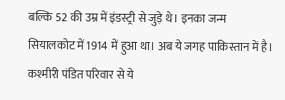बल्कि 52 की उम्र में इंडस्ट्री से जुड़े थे। इनका जन्म सियालकोट में 1914 में हुआ था। अब ये जगह पाकिस्तान में है। कश्मीरी पंडित परिवार से ये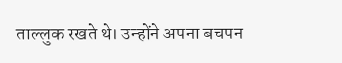ताल्लुक रखते थे। उन्होंने अपना बचपन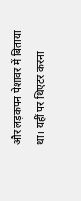और लड़कपन पेशावर में बिताया था। यहीं पर थिएटर करना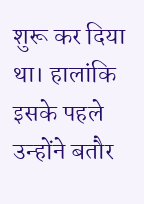शुरू कर दिया था। हालांकि इसके पहले उन्होंने बतौर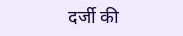दर्जी की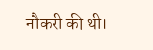नौकरी की थी।